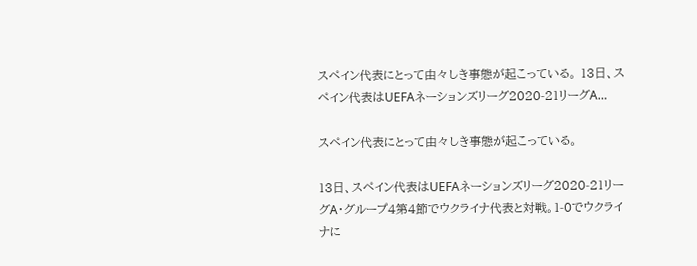スペイン代表にとって由々しき事態が起こっている。 13日、スペイン代表はUEFAネーションズリーグ2020-21リーグA…

スペイン代表にとって由々しき事態が起こっている。

13日、スペイン代表はUEFAネーションズリーグ2020-21リーグA・グループ4第4節でウクライナ代表と対戦。1-0でウクライナに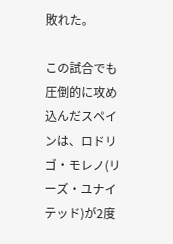敗れた。

この試合でも圧倒的に攻め込んだスペインは、ロドリゴ・モレノ(リーズ・ユナイテッド)が2度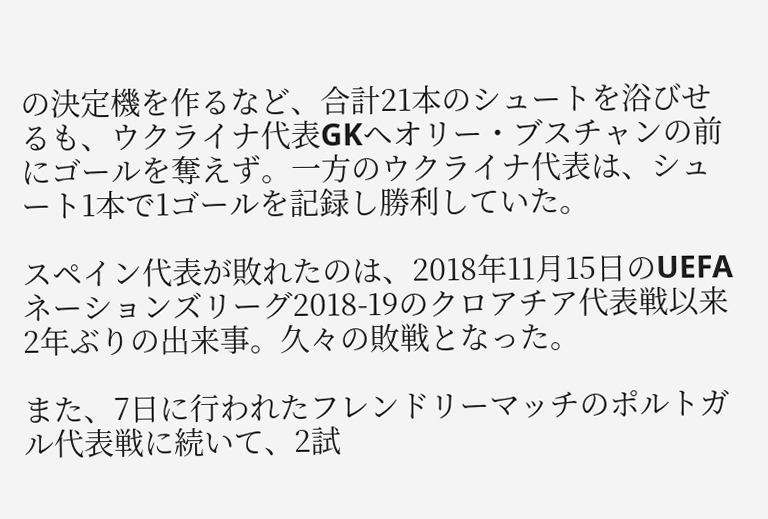の決定機を作るなど、合計21本のシュートを浴びせるも、ウクライナ代表GKヘオリー・ブスチャンの前にゴールを奪えず。一方のウクライナ代表は、シュート1本で1ゴールを記録し勝利していた。

スペイン代表が敗れたのは、2018年11月15日のUEFAネーションズリーグ2018-19のクロアチア代表戦以来2年ぶりの出来事。久々の敗戦となった。

また、7日に行われたフレンドリーマッチのポルトガル代表戦に続いて、2試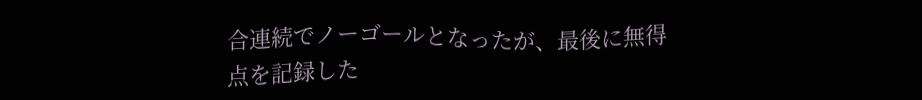合連続でノーゴールとなったが、最後に無得点を記録した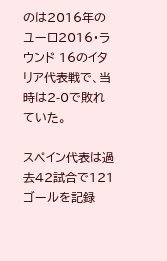のは2016年のユーロ2016・ラウンド 16のイタリア代表戦で、当時は2-0で敗れていた。

スペイン代表は過去42試合で121ゴールを記録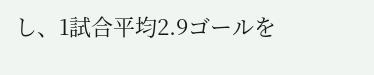し、1試合平均2.9ゴールを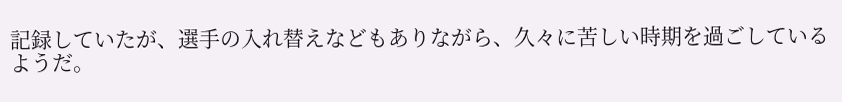記録していたが、選手の入れ替えなどもありながら、久々に苦しい時期を過ごしているようだ。